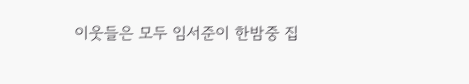이웃들은 모두 임서준이 한밤중 집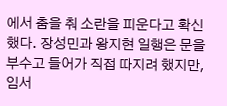에서 춤을 춰 소란을 피운다고 확신했다. 장성민과 왕지현 일행은 문을 부수고 들어가 직접 따지려 했지만, 임서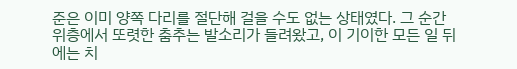준은 이미 양쪽 다리를 절단해 걸을 수도 없는 상태였다. 그 순간 위층에서 또렷한 춤추는 발소리가 들려왔고, 이 기이한 모든 일 뒤에는 치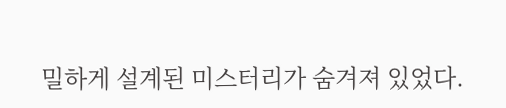밀하게 설계된 미스터리가 숨겨져 있었다.